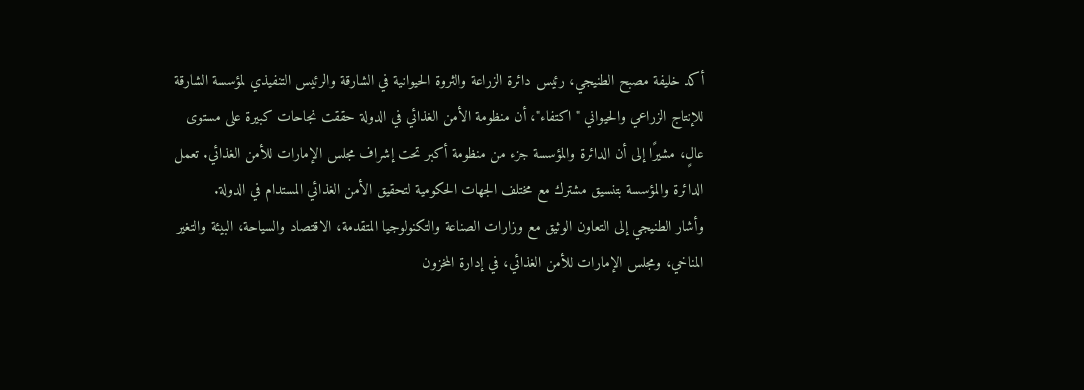أكد خليفة مصبح الطنيجي، رئيس دائرة الزراعة والثروة الحيوانية في الشارقة والرئيس التنفيذي لمؤسسة الشارقة للإنتاج الزراعي والحيواني "اكتفاء"، أن منظومة الأمن الغذائي في الدولة حققت نجاحات كبيرة على مستوى عالٍ، مشيرًا إلى أن الدائرة والمؤسسة جزء من منظومة أكبر تحت إشراف مجلس الإمارات للأمن الغذائي. تعمل الدائرة والمؤسسة بتنسيق مشترك مع مختلف الجهات الحكومية لتحقيق الأمن الغذائي المستدام في الدولة.
وأشار الطنيجي إلى التعاون الوثيق مع وزارات الصناعة والتكنولوجيا المتقدمة، الاقتصاد والسياحة، البيئة والتغير المناخي، ومجلس الإمارات للأمن الغذائي، في إدارة المخزون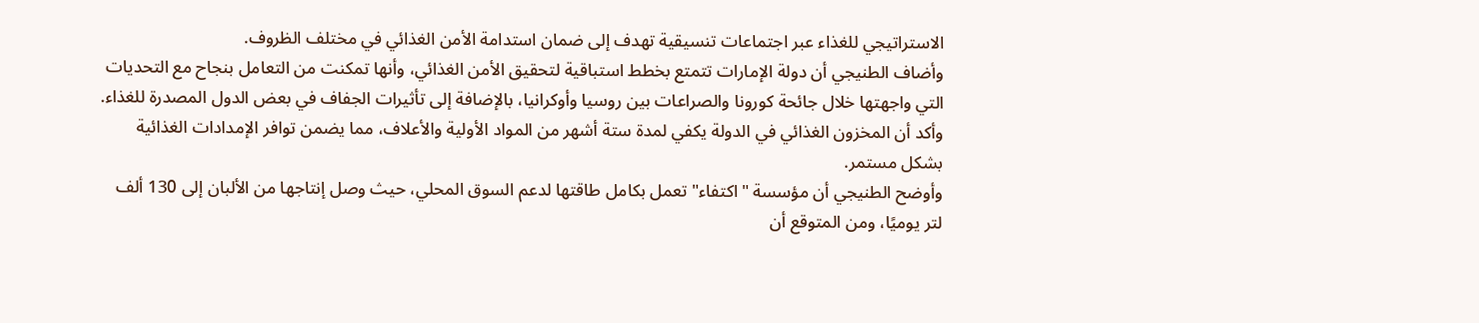الاستراتيجي للغذاء عبر اجتماعات تنسيقية تهدف إلى ضمان استدامة الأمن الغذائي في مختلف الظروف.
وأضاف الطنيجي أن دولة الإمارات تتمتع بخطط استباقية لتحقيق الأمن الغذائي، وأنها تمكنت من التعامل بنجاح مع التحديات التي واجهتها خلال جائحة كورونا والصراعات بين روسيا وأوكرانيا، بالإضافة إلى تأثيرات الجفاف في بعض الدول المصدرة للغذاء. وأكد أن المخزون الغذائي في الدولة يكفي لمدة ستة أشهر من المواد الأولية والأعلاف، مما يضمن توافر الإمدادات الغذائية بشكل مستمر.
وأوضح الطنيجي أن مؤسسة "اكتفاء" تعمل بكامل طاقتها لدعم السوق المحلي، حيث وصل إنتاجها من الألبان إلى 130 ألف لتر يوميًا، ومن المتوقع أن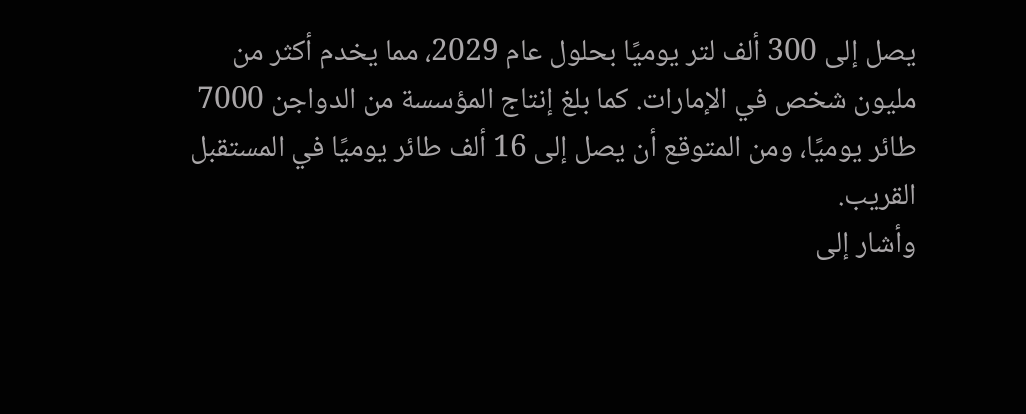يصل إلى 300 ألف لتر يوميًا بحلول عام 2029، مما يخدم أكثر من مليون شخص في الإمارات. كما بلغ إنتاج المؤسسة من الدواجن 7000 طائر يوميًا، ومن المتوقع أن يصل إلى 16 ألف طائر يوميًا في المستقبل القريب.
وأشار إلى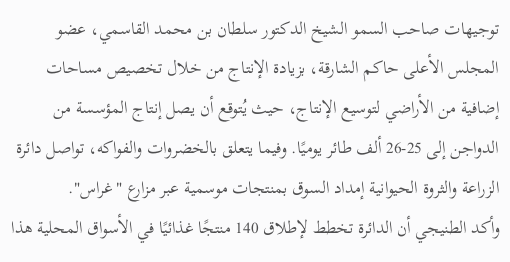توجيهات صاحب السمو الشيخ الدكتور سلطان بن محمد القاسمي، عضو المجلس الأعلى حاكم الشارقة، بزيادة الإنتاج من خلال تخصيص مساحات إضافية من الأراضي لتوسيع الإنتاج، حيث يُتوقع أن يصل إنتاج المؤسسة من الدواجن إلى 25-26 ألف طائر يوميًا. وفيما يتعلق بالخضروات والفواكه، تواصل دائرة الزراعة والثروة الحيوانية إمداد السوق بمنتجات موسمية عبر مزارع "غراس".
وأكد الطنيجي أن الدائرة تخطط لإطلاق 140 منتجًا غذائيًا في الأسواق المحلية هذا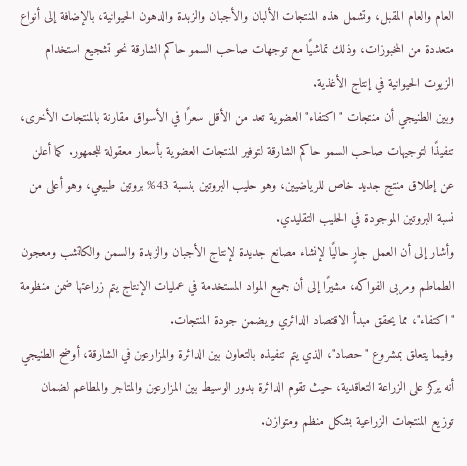العام والعام المقبل، وتشمل هذه المنتجات الألبان والأجبان والزبدة والدهون الحيوانية، بالإضافة إلى أنواع متعددة من المخبوزات، وذلك تماشيًا مع توجهات صاحب السمو حاكم الشارقة نحو تشجيع استخدام الزيوت الحيوانية في إنتاج الأغذية.
وبين الطنيجي أن منتجات "اكتفاء" العضوية تعد من الأقل سعرًا في الأسواق مقارنة بالمنتجات الأخرى، تنفيذًا لتوجيهات صاحب السمو حاكم الشارقة لتوفير المنتجات العضوية بأسعار معقولة للجمهور. كما أعلن عن إطلاق منتج جديد خاص للرياضيين، وهو حليب البروتين بنسبة 43% بروتين طبيعي، وهو أعلى من نسبة البروتين الموجودة في الحليب التقليدي.
وأشار إلى أن العمل جارٍ حاليًا لإنشاء مصانع جديدة لإنتاج الأجبان والزبدة والسمن والكاتشب ومعجون الطماطم ومربى الفواكه، مشيرًا إلى أن جميع المواد المستخدمة في عمليات الإنتاج يتم زراعتها ضمن منظومة "اكتفاء"، مما يحقق مبدأ الاقتصاد الدائري ويضمن جودة المنتجات.
وفيما يتعلق بمشروع "حصاد"، الذي يتم تنفيذه بالتعاون بين الدائرة والمزارعين في الشارقة، أوضح الطنيجي أنه يركز على الزراعة التعاقدية، حيث تقوم الدائرة بدور الوسيط بين المزارعين والمتاجر والمطاعم لضمان توزيع المنتجات الزراعية بشكل منظم ومتوازن.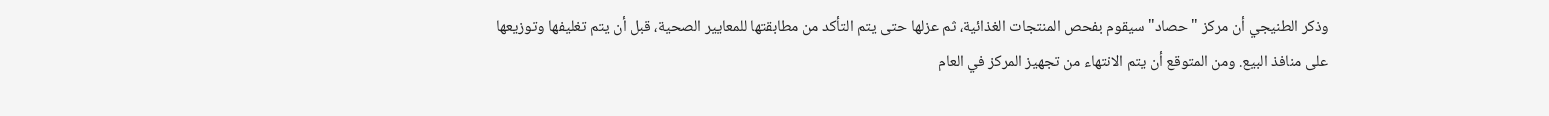وذكر الطنيجي أن مركز "حصاد" سيقوم بفحص المنتجات الغذائية، ثم عزلها حتى يتم التأكد من مطابقتها للمعايير الصحية، قبل أن يتم تغليفها وتوزيعها على منافذ البيع. ومن المتوقع أن يتم الانتهاء من تجهيز المركز في العام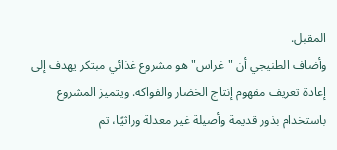المقبل.
وأضاف الطنيجي أن "غراس" هو مشروع غذائي مبتكر يهدف إلى إعادة تعريف مفهوم إنتاج الخضار والفواكه. ويتميز المشروع باستخدام بذور قديمة وأصيلة غير معدلة وراثيًا، تم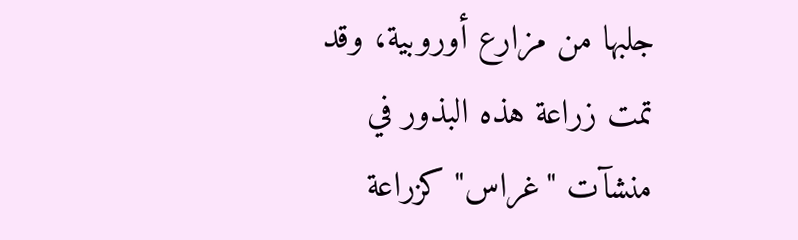جلبها من مزارع أوروبية، وقد تمت زراعة هذه البذور في منشآت "غراس" كزراعة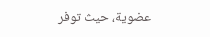عضوية، حيث توفر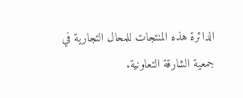الدائرة هذه المنتجات للمحال التجارية في جمعية الشارقة التعاونية.